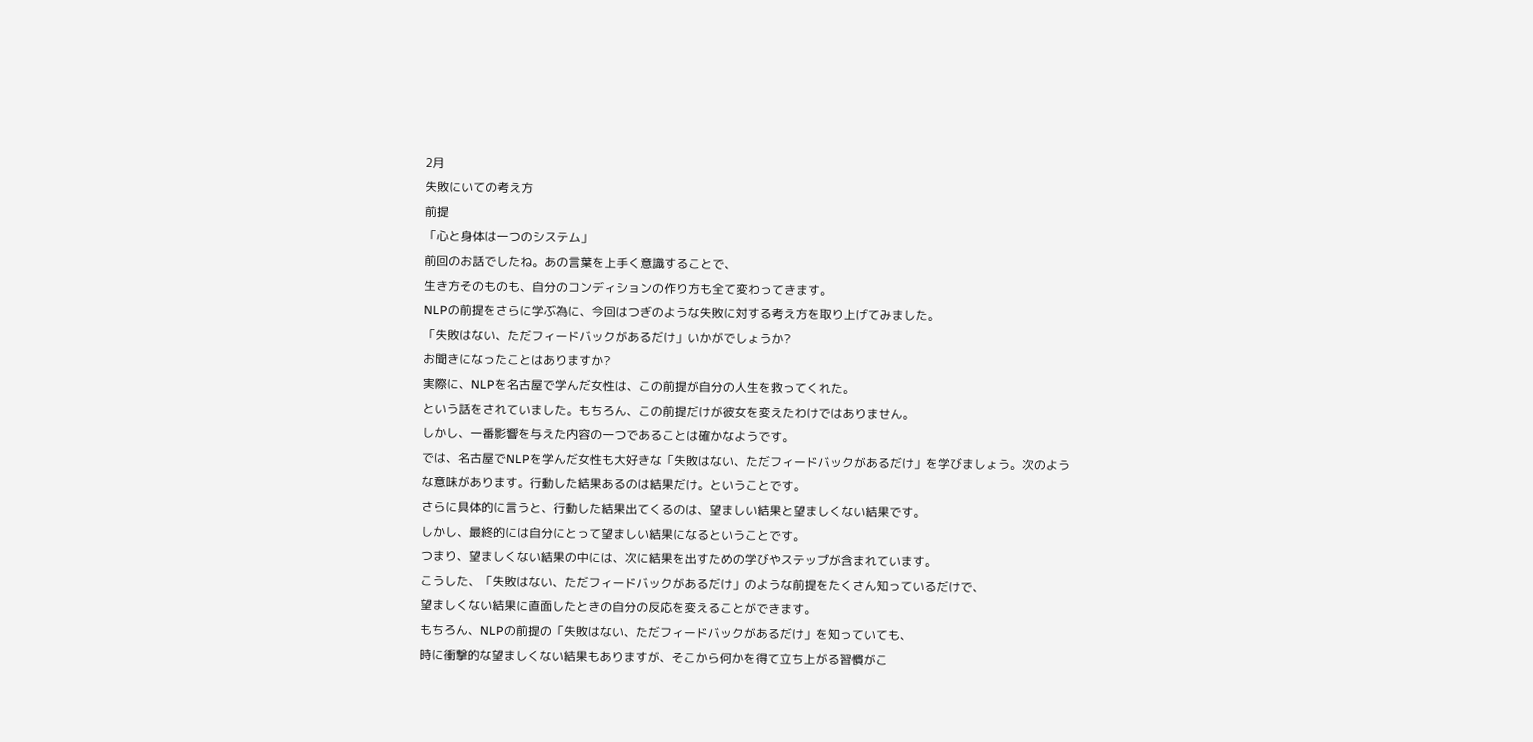2月
失敗にいての考え方
前提
「心と身体は一つのシステム」
前回のお話でしたね。あの言葉を上手く意識することで、
生き方そのものも、自分のコンディションの作り方も全て変わってきます。
NLPの前提をさらに学ぶ為に、今回はつぎのような失敗に対する考え方を取り上げてみました。
「失敗はない、ただフィードバックがあるだけ」いかがでしょうか?
お聞きになったことはありますか?
実際に、NLPを名古屋で学んだ女性は、この前提が自分の人生を救ってくれた。
という話をされていました。もちろん、この前提だけが彼女を変えたわけではありません。
しかし、一番影響を与えた内容の一つであることは確かなようです。
では、名古屋でNLPを学んだ女性も大好きな「失敗はない、ただフィードバックがあるだけ」を学びましょう。次のような意味があります。行動した結果あるのは結果だけ。ということです。
さらに具体的に言うと、行動した結果出てくるのは、望ましい結果と望ましくない結果です。
しかし、最終的には自分にとって望ましい結果になるということです。
つまり、望ましくない結果の中には、次に結果を出すための学びやステップが含まれています。
こうした、「失敗はない、ただフィードバックがあるだけ」のような前提をたくさん知っているだけで、
望ましくない結果に直面したときの自分の反応を変えることができます。
もちろん、NLPの前提の「失敗はない、ただフィードバックがあるだけ」を知っていても、
時に衝撃的な望ましくない結果もありますが、そこから何かを得て立ち上がる習慣がこ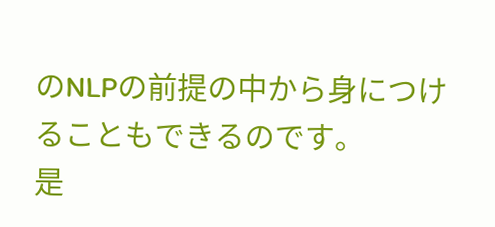のNLPの前提の中から身につけることもできるのです。
是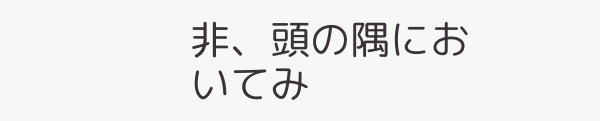非、頭の隅においてみ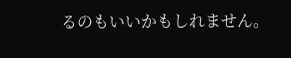るのもいいかもしれません。